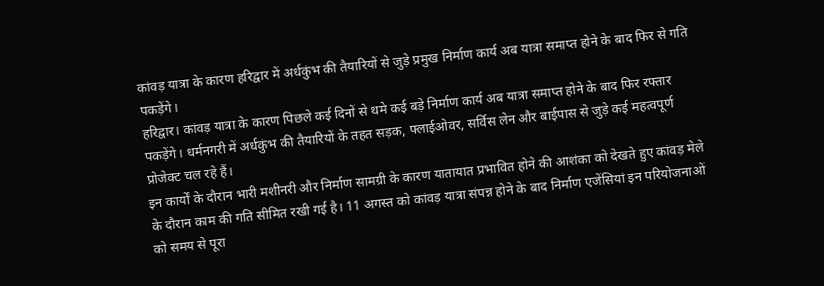कांवड़ यात्रा के कारण हरिद्वार में अर्धकुंभ की तैयारियों से जुड़े प्रमुख निर्माण कार्य अब यात्रा समाप्त होने के बाद फिर से गति पकड़ेंगे।
हरिद्वार। कांवड़ यात्रा के कारण पिछले कई दिनों से थमे कई बड़े निर्माण कार्य अब यात्रा समाप्त होने के बाद फिर रफ्तार पकड़ेंगे। धर्मनगरी में अर्धकुंभ की तैयारियों के तहत सड़क, फ्लाईओवर, सर्विस लेन और बाईपास से जुड़े कई महत्वपूर्ण प्रोजेक्ट चल रहे हैं।
इन कार्यों के दौरान भारी मशीनरी और निर्माण सामग्री के कारण यातायात प्रभावित होने की आशंका को देखते हुए कांवड़ मेले के दौरान काम की गति सीमित रखी गई है। 11 अगस्त को कांवड़ यात्रा संपन्न होने के बाद निर्माण एजेंसियां इन परियोजनाओं को समय से पूरा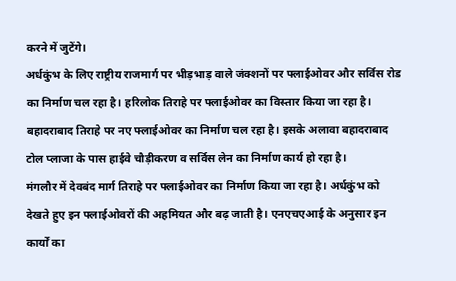करने में जुटेंगे।
अर्धकुंभ के लिए राष्ट्रीय राजमार्ग पर भीड़भाड़ वाले जंक्शनों पर फ्लाईओवर और सर्विस रोड का निर्माण चल रहा है। हरिलोक तिराहे पर फ्लाईओवर का विस्तार किया जा रहा है। बहादराबाद तिराहे पर नए फ्लाईओवर का निर्माण चल रहा है। इसके अलावा बहादराबाद टोल प्लाजा के पास हाईवे चौड़ीकरण व सर्विस लेन का निर्माण कार्य हो रहा है।
मंगलौर में देवबंद मार्ग तिराहे पर फ्लाईओवर का निर्माण किया जा रहा है। अर्धकुंभ को देखते हुए इन फ्लाईओवरों की अहमियत और बढ़ जाती है। एनएचएआई के अनुसार इन कार्यों का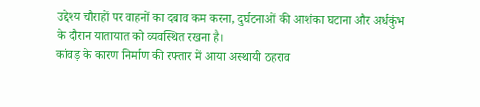उद्देश्य चौराहों पर वाहनों का दबाव कम करना, दुर्घटनाओं की आशंका घटाना और अर्धकुंभ के दौरान यातायात को व्यवस्थित रखना है।
कांवड़ के कारण निर्माण की रफ्तार में आया अस्थायी ठहराव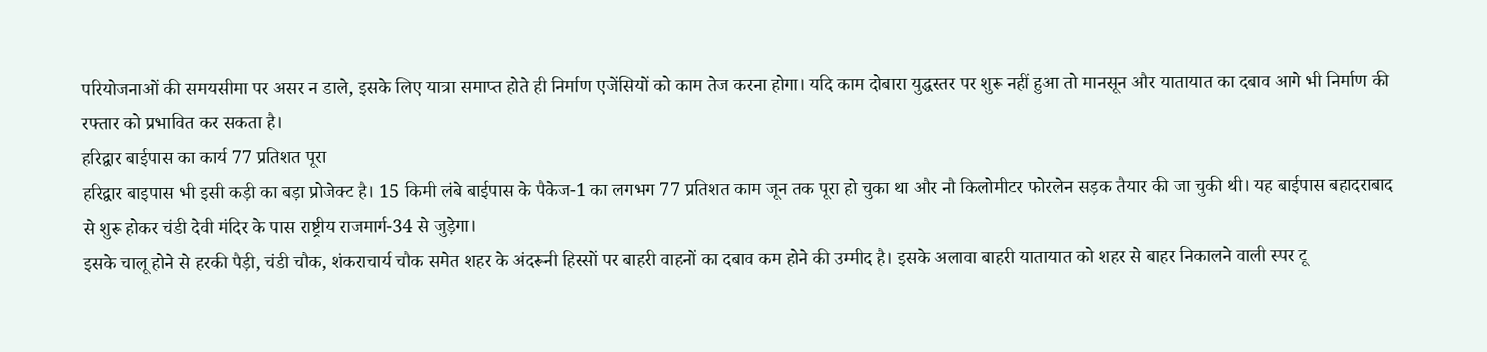परियोजनाओं की समयसीमा पर असर न डाले, इसके लिए यात्रा समाप्त होते ही निर्माण एजेंसियों को काम तेज करना होगा। यदि काम दोबारा युद्धस्तर पर शुरू नहीं हुआ तो मानसून और यातायात का दबाव आगे भी निर्माण की रफ्तार को प्रभावित कर सकता है।
हरिद्वार बाईपास का कार्य 77 प्रतिशत पूरा
हरिद्वार बाइपास भी इसी कड़ी का बड़ा प्रोजेक्ट है। 15 किमी लंबे बाईपास के पैकेज-1 का लगभग 77 प्रतिशत काम जून तक पूरा हो चुका था और नौ किलोमीटर फोरलेन सड़क तैयार की जा चुकी थी। यह बाईपास बहादराबाद से शुरू होकर चंडी देवी मंदिर के पास राष्ट्रीय राजमार्ग-34 से जुड़ेगा।
इसके चालू होने से हरकी पैड़ी, चंडी चौक, शंकराचार्य चौक समेत शहर के अंदरूनी हिस्सों पर बाहरी वाहनों का दबाव कम होने की उम्मीद है। इसके अलावा बाहरी यातायात को शहर से बाहर निकालने वाली स्पर टू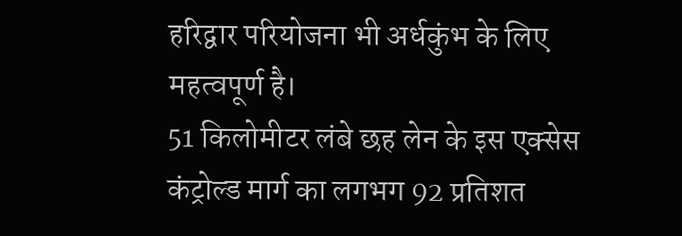हरिद्वार परियोजना भी अर्धकुंभ के लिए महत्वपूर्ण है।
51 किलोमीटर लंबे छह लेन के इस एक्सेस कंट्रोल्ड मार्ग का लगभग 92 प्रतिशत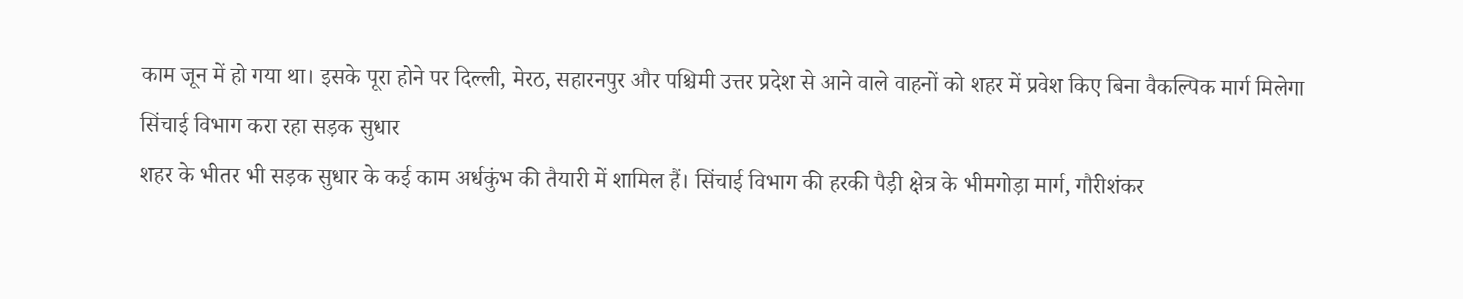काम जून में हो गया था। इसके पूरा होने पर दिल्ली, मेरठ, सहारनपुर और पश्चिमी उत्तर प्रदेश से आने वाले वाहनों को शहर में प्रवेश किए बिना वैकल्पिक मार्ग मिलेगा
सिंचाई विभाग करा रहा सड़क सुधार
शहर के भीतर भी सड़क सुधार के कई काम अर्धकुंभ की तैयारी में शामिल हैं। सिंचाई विभाग की हरकी पैड़ी क्षेत्र के भीमगोड़ा मार्ग, गौरीशंकर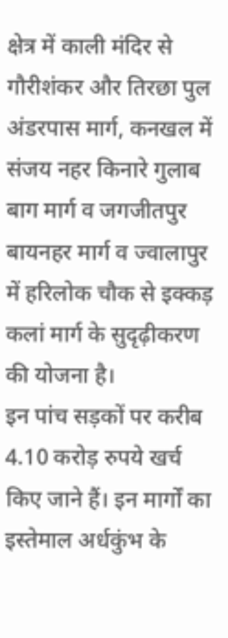क्षेत्र में काली मंदिर से गौरीशंकर और तिरछा पुल अंडरपास मार्ग, कनखल में संजय नहर किनारे गुलाब बाग मार्ग व जगजीतपुर बायनहर मार्ग व ज्वालापुर में हरिलोक चौक से इक्कड़ कलां मार्ग के सुदृढ़ीकरण की योजना है।
इन पांच सड़कों पर करीब 4.10 करोड़ रुपये खर्च किए जाने हैं। इन मार्गों का इस्तेमाल अर्धकुंभ के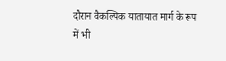दौरान वैकल्पिक यातायात मार्ग के रूप में भी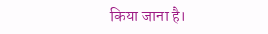किया जाना है।